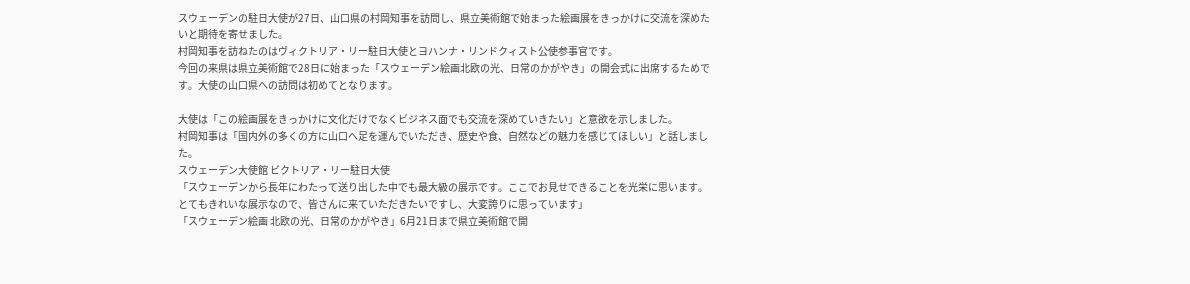スウェーデンの駐日大使が27日、山口県の村岡知事を訪問し、県立美術館で始まった絵画展をきっかけに交流を深めたいと期待を寄せました。
村岡知事を訪ねたのはヴィクトリア・リー駐日大使とヨハンナ・リンドクィスト公使参事官です。
今回の来県は県立美術館で28日に始まった「スウェーデン絵画北欧の光、日常のかがやき」の開会式に出席するためです。大使の山口県への訪問は初めてとなります。

大使は「この絵画展をきっかけに文化だけでなくビジネス面でも交流を深めていきたい」と意欲を示しました。
村岡知事は「国内外の多くの方に山口へ足を運んでいただき、歴史や食、自然などの魅力を感じてほしい」と話しました。
スウェーデン大使館 ビクトリア・リー駐日大使
「スウェーデンから長年にわたって送り出した中でも最大級の展示です。ここでお見せできることを光栄に思います。とてもきれいな展示なので、皆さんに来ていただきたいですし、大変誇りに思っています」
「スウェーデン絵画 北欧の光、日常のかがやき」6月21日まで県立美術館で開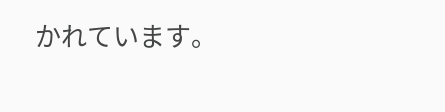かれています。